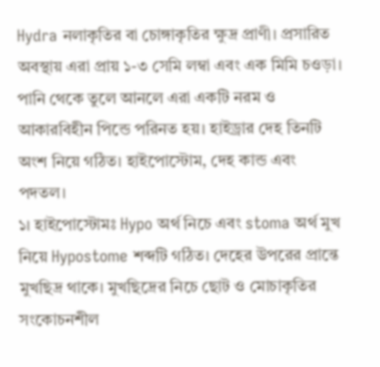Hydra নলাকৃতির বা চোঙ্গাকৃতির ক্ষুদ্র প্রাণী। প্রসারিত অবস্থায় এরা প্রায় ১-৩ সেমি লম্বা এবং এক মিমি চওড়া। পানি থেকে তুলে আনলে এরা একটি নরম ও আকারবিহীন পিন্ডে পরিনত হয়। হাইড্রার দেহ তিনটি অংশ নিয়ে গঠিত। হাইপোস্টোম, দেহ কান্ড এবং পদতল।
১। হাইপোস্টোমঃ Hypo অর্থ নিচে এবং stoma অর্থ মুখ নিয়ে Hypostome শব্দটি গঠিত। দেহের উপরের প্রান্তে মুখছিদ্র থাকে। মুখছিদ্রের নিচে ছোট ও মোচাকৃতির সংকোচনশীল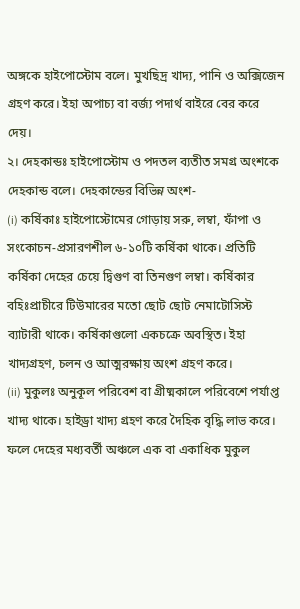অঙ্গকে হাইপোস্টোম বলে। মুখছিদ্র খাদ্য, পানি ও অক্সিজেন গ্রহণ করে। ইহা অপাচ্য বা বর্জ্য পদার্থ বাইরে বের করে দেয়।
২। দেহকান্ডঃ হাইপোস্টোম ও পদতল ব্যতীত সমগ্র অংশকে দেহকান্ড বলে। দেহকান্ডের বিভিন্ন অংশ-
(i) কর্ষিকাঃ হাইপোস্টোমের গোড়ায় সরু, লম্বা, ফাঁপা ও সংকোচন-প্রসারণশীল ৬-১০টি কর্ষিকা থাকে। প্রতিটি কর্ষিকা দেহের চেয়ে দ্বিগুণ বা তিনগুণ লম্বা। কর্ষিকার বহিঃপ্রাচীরে টিউমারের মতো ছোট ছোট নেমাটোসিস্ট ব্যাটারী থাকে। কর্ষিকাগুলো একচক্রে অবস্থিত। ইহা খাদ্যগ্রহণ, চলন ও আত্মরক্ষায় অংশ গ্রহণ করে।
(ii) মুকুলঃ অনুকূল পরিবেশ বা গ্রীষ্মকালে পরিবেশে পর্যাপ্ত খাদ্য থাকে। হাইড্রা খাদ্য গ্রহণ করে দৈহিক বৃদ্ধি লাভ করে। ফলে দেহের মধ্যবর্তী অঞ্চলে এক বা একাধিক মুকুল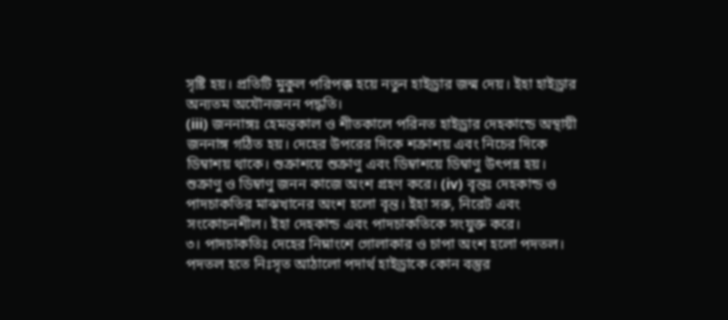সৃষ্টি হয়। প্রতিটি মুকুল পরিপক্ক হয়ে নতুন হাইড্রার জন্ম দেয়। ইহা হাইড্রার অন্যতম অযৌনজনন পদ্ধতি।
(iii) জননাঙ্গঃ হেমন্তকাল ও শীতকালে পরিনত হাইড্রার দেহকান্ডে অস্থায়ী জননাঙ্গ গঠিত হয়। দেহের উপরের দিকে শক্রাশয় এবং নিচের দিকে ডিম্বাশয় থাকে। শুক্রাশয়ে শুক্রাণু এবং ডিম্বাশয়ে ডিম্বাণু উৎপন্ন হয়। শুক্রাণু ও ডিম্বাণু জনন কাজে অংশ গ্রহণ করে। (iv) বৃন্তঃ দেহকান্ড ও পাদচাকতির মাঝখানের অংশ হলো বৃন্ত। ইহা সরু, নিরেট এবং সংকোচনশীল। ইহা দেহকান্ড এবং পাদচাকতিকে সংযুক্ত করে।
৩। পাদচাকতিঃ দেহের নিম্নাংশে গোলাকার ও চাপা অংশ হলো পদতল। পদতল হতে নিঃসৃত আঠালো পদার্থ হাইড্রাকে কোন বস্তুর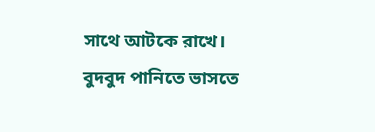সাথে আটকে রাখে। বুদবুদ পানিতে ভাসতে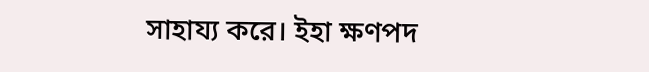সাহায্য করে। ইহা ক্ষণপদ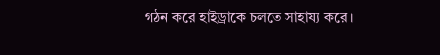গঠন করে হাইড্রাকে চলতে সাহায্য করে।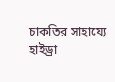চাকতির সাহায্যে হাইড্রা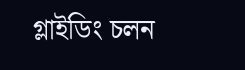গ্লাইডিং চলন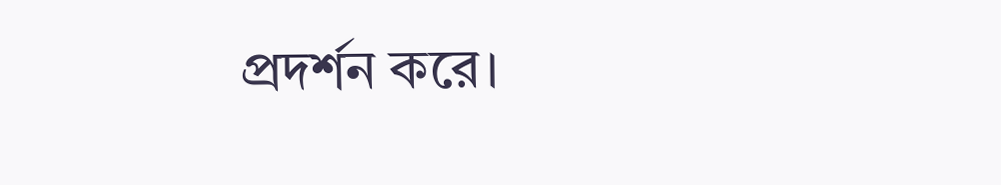প্রদর্শন করে।